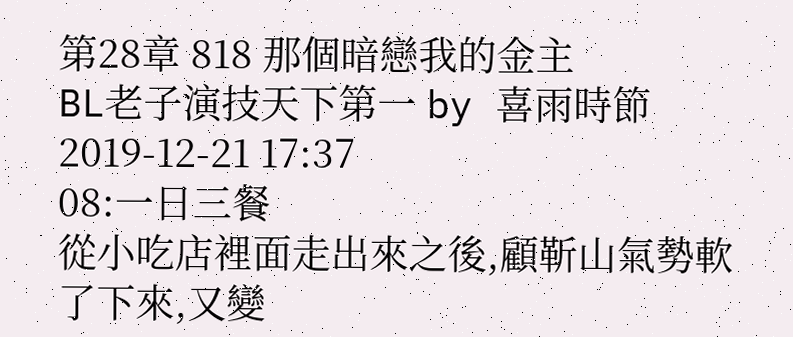第28章 818 那個暗戀我的金主
BL老子演技天下第一 by 喜雨時節
2019-12-21 17:37
08:一日三餐
從小吃店裡面走出來之後,顧靳山氣勢軟了下來,又變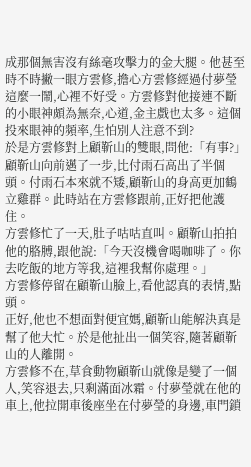成那個無害沒有絲毫攻擊力的金大腿。他甚至時不時撇一眼方雲修,擔心方雲修經過付夢瑩這麼一鬧,心裡不好受。方雲修對他接連不斷的小眼神頗為無奈,心道,金主戲也太多。這個投來眼神的頻率,生怕別人注意不到?
於是方雲修對上顧靳山的雙眼,問他:「有事?」
顧靳山向前邁了一步,比付雨石高出了半個頭。付雨石本來就不矮,顧靳山的身高更加鶴立雞群。此時站在方雲修跟前,正好把他護住。
方雲修忙了一天,肚子咕咕直叫。顧靳山拍拍他的胳膊,跟他說:「今天沒機會喝咖啡了。你去吃飯的地方等我,這裡我幫你處理。」
方雲修停留在顧靳山臉上,看他認真的表情,點頭。
正好,他也不想面對便宜媽,顧靳山能解決真是幫了他大忙。於是他扯出一個笑容,隨著顧靳山的人離開。
方雲修不在,草食動物顧靳山就像是變了一個人,笑容退去,只剩滿面冰霜。付夢瑩就在他的車上,他拉開車後座坐在付夢瑩的身邊,車門鎖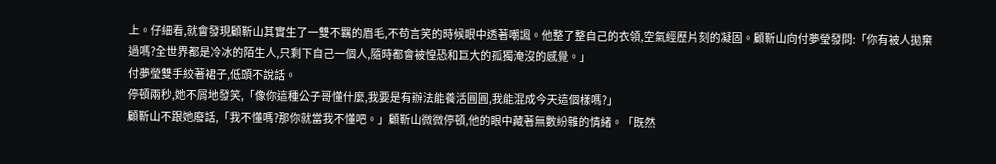上。仔細看,就會發現顧靳山其實生了一雙不羈的眉毛,不苟言笑的時候眼中透著嘲諷。他整了整自己的衣領,空氣經歷片刻的凝固。顧靳山向付夢瑩發問:「你有被人拋棄過嗎?全世界都是冷冰的陌生人,只剩下自己一個人,隨時都會被惶恐和巨大的孤獨淹沒的感覺。」
付夢瑩雙手絞著裙子,低頭不說話。
停頓兩秒,她不屑地發笑,「像你這種公子哥懂什麼,我要是有辦法能養活圓圓,我能混成今天這個樣嗎?」
顧靳山不跟她廢話,「我不懂嗎?那你就當我不懂吧。」顧靳山微微停頓,他的眼中藏著無數紛雜的情緒。「既然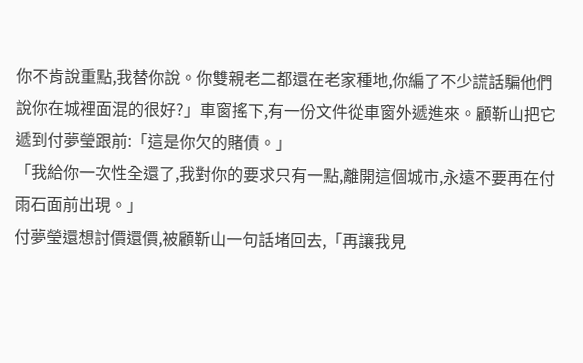你不肯說重點,我替你說。你雙親老二都還在老家種地,你編了不少謊話騙他們說你在城裡面混的很好?」車窗搖下,有一份文件從車窗外遞進來。顧靳山把它遞到付夢瑩跟前:「這是你欠的賭債。」
「我給你一次性全還了,我對你的要求只有一點,離開這個城市,永遠不要再在付雨石面前出現。」
付夢瑩還想討價還價,被顧靳山一句話堵回去,「再讓我見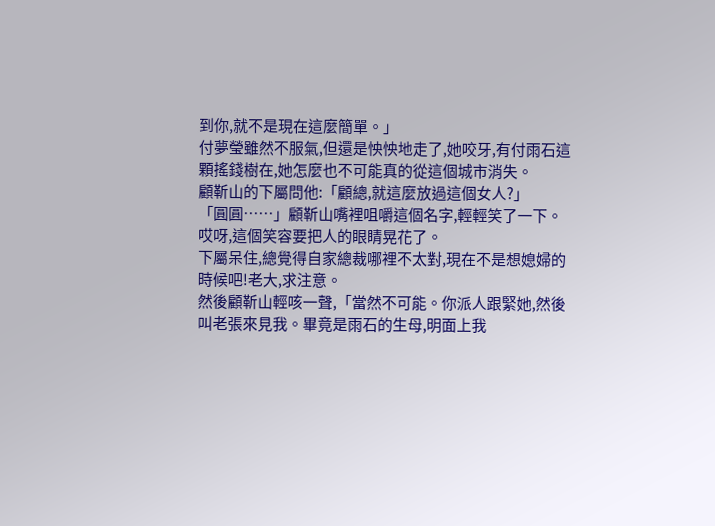到你,就不是現在這麼簡單。」
付夢瑩雖然不服氣,但還是怏怏地走了,她咬牙,有付雨石這顆搖錢樹在,她怎麼也不可能真的從這個城市消失。
顧靳山的下屬問他:「顧總,就這麼放過這個女人?」
「圓圓……」顧靳山嘴裡咀嚼這個名字,輕輕笑了一下。哎呀,這個笑容要把人的眼睛晃花了。
下屬呆住,總覺得自家總裁哪裡不太對,現在不是想媳婦的時候吧!老大,求注意。
然後顧靳山輕咳一聲,「當然不可能。你派人跟緊她,然後叫老張來見我。畢竟是雨石的生母,明面上我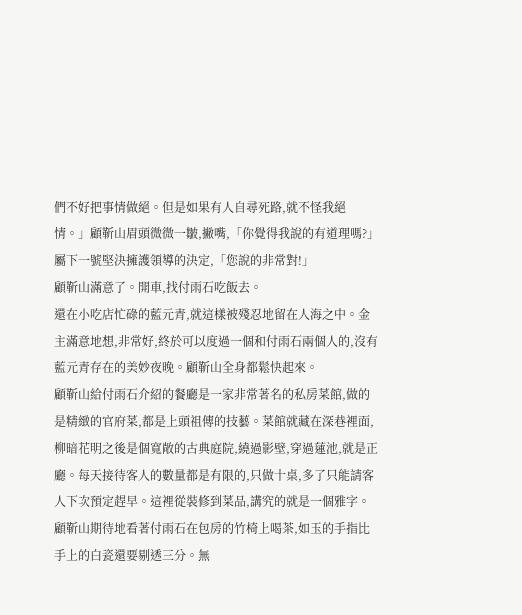們不好把事情做絕。但是如果有人自尋死路,就不怪我絕情。」顧靳山眉頭微微一皺,撇嘴,「你覺得我說的有道理嗎?」
屬下一號堅決擁護領導的決定,「您說的非常對!」
顧靳山滿意了。開車,找付雨石吃飯去。
還在小吃店忙碌的藍元青,就這樣被殘忍地留在人海之中。金主滿意地想,非常好,終於可以度過一個和付雨石兩個人的,沒有藍元青存在的美妙夜晚。顧靳山全身都鬆快起來。
顧靳山給付雨石介紹的餐廳是一家非常著名的私房菜館,做的是精緻的官府菜,都是上頭祖傳的技藝。菜館就藏在深巷裡面,柳暗花明之後是個寬敞的古典庭院,繞過影壁,穿過蓮池,就是正廳。每天接待客人的數量都是有限的,只做十桌,多了只能請客人下次預定趕早。這裡從裝修到菜品,講究的就是一個雅字。
顧靳山期待地看著付雨石在包房的竹椅上喝茶,如玉的手指比手上的白瓷還要剔透三分。無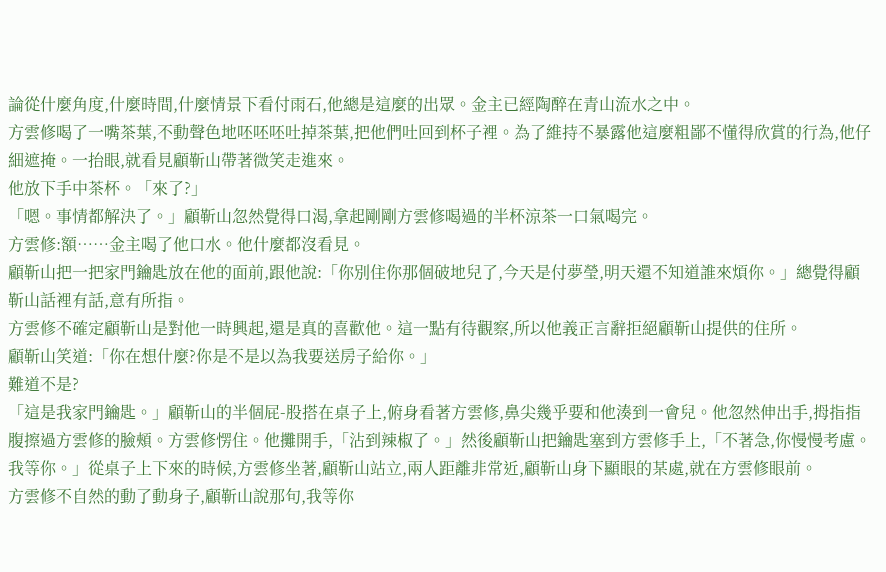論從什麼角度,什麼時間,什麼情景下看付雨石,他總是這麼的出眾。金主已經陶醉在青山流水之中。
方雲修喝了一嘴茶葉,不動聲色地呸呸呸吐掉茶葉,把他們吐回到杯子裡。為了維持不暴露他這麼粗鄙不懂得欣賞的行為,他仔細遮掩。一抬眼,就看見顧靳山帶著微笑走進來。
他放下手中茶杯。「來了?」
「嗯。事情都解決了。」顧靳山忽然覺得口渴,拿起剛剛方雲修喝過的半杯涼茶一口氣喝完。
方雲修:額……金主喝了他口水。他什麼都沒看見。
顧靳山把一把家門鑰匙放在他的面前,跟他說:「你別住你那個破地兒了,今天是付夢瑩,明天還不知道誰來煩你。」總覺得顧靳山話裡有話,意有所指。
方雲修不確定顧靳山是對他一時興起,還是真的喜歡他。這一點有待觀察,所以他義正言辭拒絕顧靳山提供的住所。
顧靳山笑道:「你在想什麼?你是不是以為我要送房子給你。」
難道不是?
「這是我家門鑰匙。」顧靳山的半個屁-股搭在桌子上,俯身看著方雲修,鼻尖幾乎要和他湊到一會兒。他忽然伸出手,拇指指腹擦過方雲修的臉頰。方雲修愣住。他攤開手,「沾到辣椒了。」然後顧靳山把鑰匙塞到方雲修手上,「不著急,你慢慢考慮。我等你。」從桌子上下來的時候,方雲修坐著,顧靳山站立,兩人距離非常近,顧靳山身下顯眼的某處,就在方雲修眼前。
方雲修不自然的動了動身子,顧靳山說那句,我等你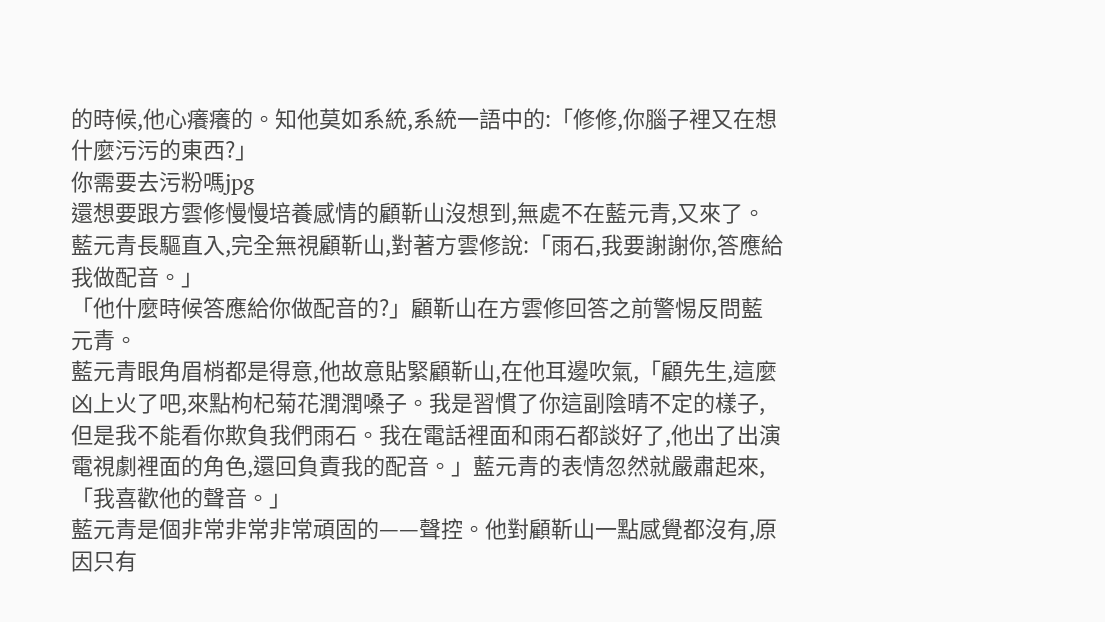的時候,他心癢癢的。知他莫如系統,系統一語中的:「修修,你腦子裡又在想什麼污污的東西?」
你需要去污粉嗎jpg
還想要跟方雲修慢慢培養感情的顧靳山沒想到,無處不在藍元青,又來了。
藍元青長驅直入,完全無視顧靳山,對著方雲修說:「雨石,我要謝謝你,答應給我做配音。」
「他什麼時候答應給你做配音的?」顧靳山在方雲修回答之前警惕反問藍元青。
藍元青眼角眉梢都是得意,他故意貼緊顧靳山,在他耳邊吹氣,「顧先生,這麼凶上火了吧,來點枸杞菊花潤潤嗓子。我是習慣了你這副陰晴不定的樣子,但是我不能看你欺負我們雨石。我在電話裡面和雨石都談好了,他出了出演電視劇裡面的角色,還回負責我的配音。」藍元青的表情忽然就嚴肅起來,「我喜歡他的聲音。」
藍元青是個非常非常非常頑固的——聲控。他對顧靳山一點感覺都沒有,原因只有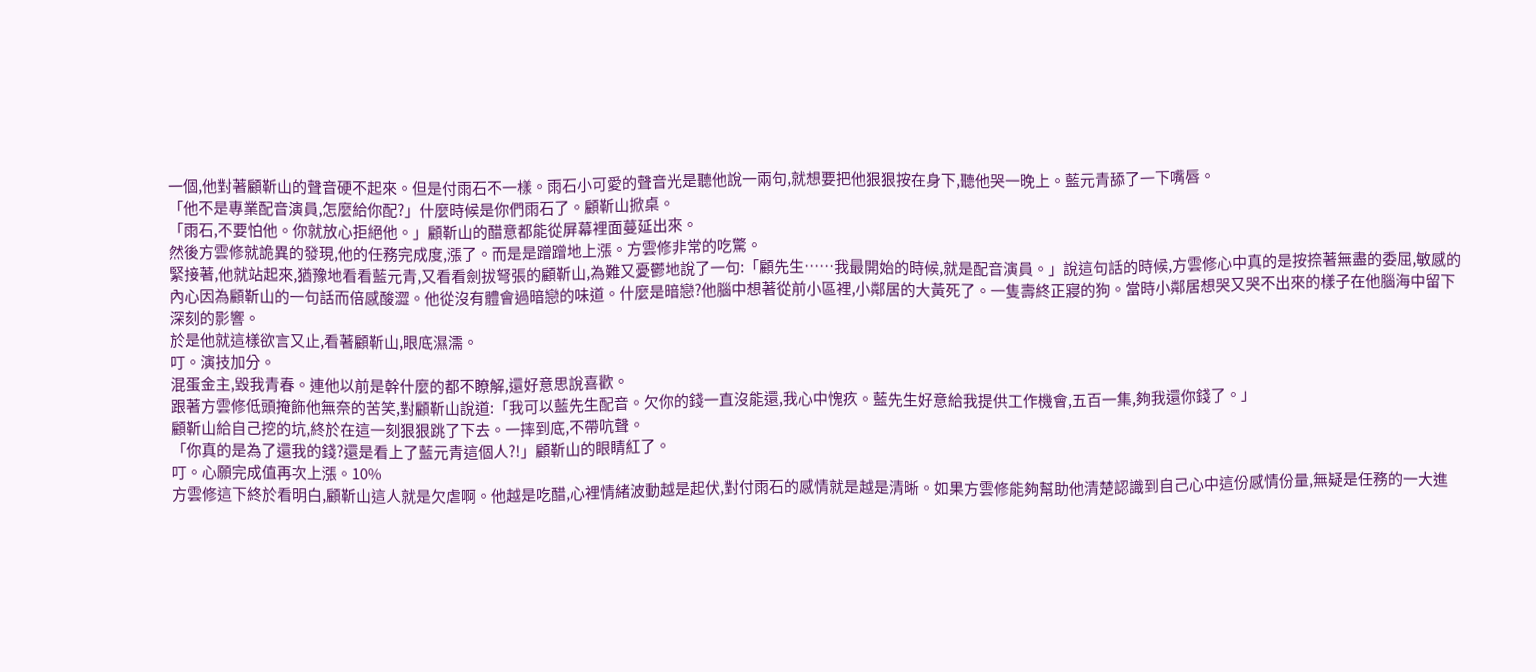一個,他對著顧靳山的聲音硬不起來。但是付雨石不一樣。雨石小可愛的聲音光是聽他說一兩句,就想要把他狠狠按在身下,聽他哭一晚上。藍元青舔了一下嘴唇。
「他不是專業配音演員,怎麼給你配?」什麼時候是你們雨石了。顧靳山掀桌。
「雨石,不要怕他。你就放心拒絕他。」顧靳山的醋意都能從屏幕裡面蔓延出來。
然後方雲修就詭異的發現,他的任務完成度,漲了。而是是蹭蹭地上漲。方雲修非常的吃驚。
緊接著,他就站起來,猶豫地看看藍元青,又看看劍拔弩張的顧靳山,為難又憂鬱地說了一句:「顧先生……我最開始的時候,就是配音演員。」說這句話的時候,方雲修心中真的是按捺著無盡的委屈,敏感的內心因為顧靳山的一句話而倍感酸澀。他從沒有體會過暗戀的味道。什麼是暗戀?他腦中想著從前小區裡,小鄰居的大黃死了。一隻壽終正寢的狗。當時小鄰居想哭又哭不出來的樣子在他腦海中留下深刻的影響。
於是他就這樣欲言又止,看著顧靳山,眼底濕濡。
叮。演技加分。
混蛋金主,毀我青春。連他以前是幹什麼的都不瞭解,還好意思說喜歡。
跟著方雲修低頭掩飾他無奈的苦笑,對顧靳山說道:「我可以藍先生配音。欠你的錢一直沒能還,我心中愧疚。藍先生好意給我提供工作機會,五百一集,夠我還你錢了。」
顧靳山給自己挖的坑,終於在這一刻狠狠跳了下去。一摔到底,不帶吭聲。
「你真的是為了還我的錢?還是看上了藍元青這個人?!」顧靳山的眼睛紅了。
叮。心願完成值再次上漲。10%
方雲修這下終於看明白,顧靳山這人就是欠虐啊。他越是吃醋,心裡情緒波動越是起伏,對付雨石的感情就是越是清晰。如果方雲修能夠幫助他清楚認識到自己心中這份感情份量,無疑是任務的一大進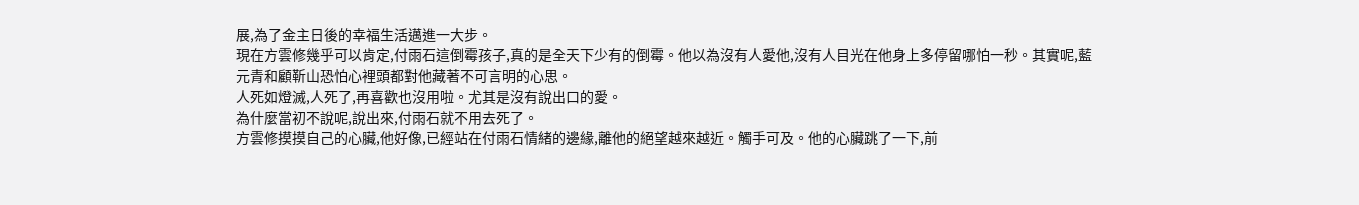展,為了金主日後的幸福生活邁進一大步。
現在方雲修幾乎可以肯定,付雨石這倒霉孩子,真的是全天下少有的倒霉。他以為沒有人愛他,沒有人目光在他身上多停留哪怕一秒。其實呢,藍元青和顧靳山恐怕心裡頭都對他藏著不可言明的心思。
人死如燈滅,人死了,再喜歡也沒用啦。尤其是沒有說出口的愛。
為什麼當初不說呢,說出來,付雨石就不用去死了。
方雲修摸摸自己的心臟,他好像,已經站在付雨石情緒的邊緣,離他的絕望越來越近。觸手可及。他的心臟跳了一下,前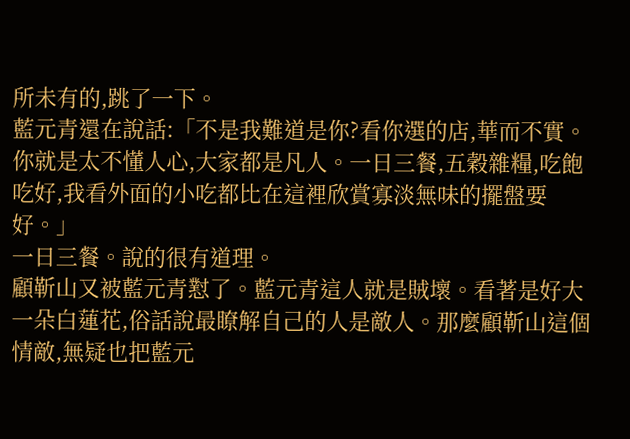所未有的,跳了一下。
藍元青還在說話:「不是我難道是你?看你選的店,華而不實。你就是太不懂人心,大家都是凡人。一日三餐,五穀雜糧,吃飽吃好,我看外面的小吃都比在這裡欣賞寡淡無味的擺盤要好。」
一日三餐。說的很有道理。
顧靳山又被藍元青懟了。藍元青這人就是賊壞。看著是好大一朵白蓮花,俗話說最瞭解自己的人是敵人。那麼顧靳山這個情敵,無疑也把藍元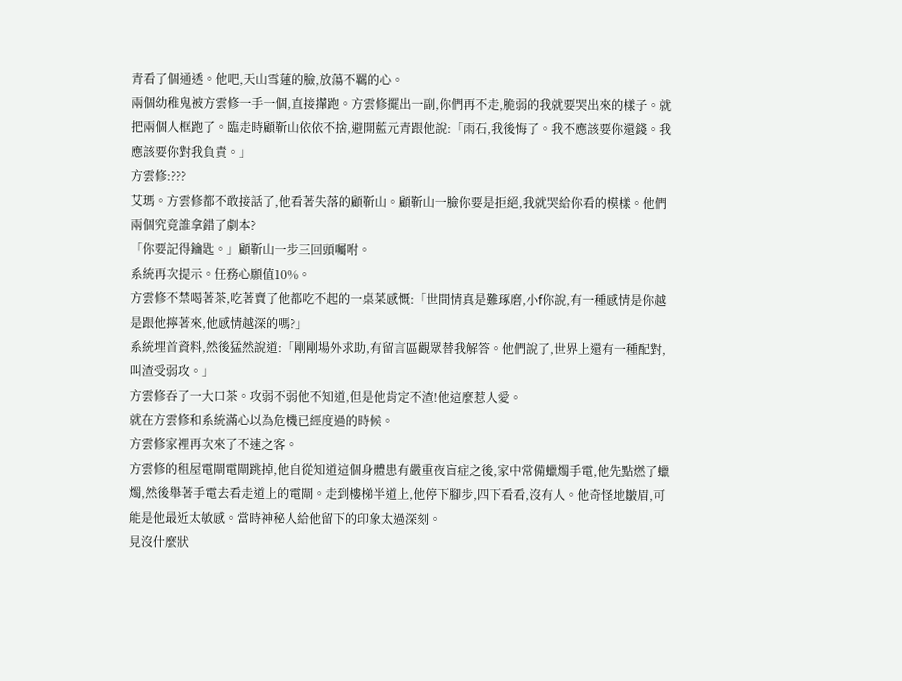青看了個通透。他吧,天山雪蓮的臉,放蕩不羈的心。
兩個幼稚鬼被方雲修一手一個,直接攆跑。方雲修擺出一副,你們再不走,脆弱的我就要哭出來的樣子。就把兩個人框跑了。臨走時顧靳山依依不捨,避開藍元青跟他說:「雨石,我後悔了。我不應該要你還錢。我應該要你對我負責。」
方雲修:???
艾瑪。方雲修都不敢接話了,他看著失落的顧靳山。顧靳山一臉你要是拒絕,我就哭給你看的模樣。他們兩個究竟誰拿錯了劇本?
「你要記得鑰匙。」顧靳山一步三回頭囑咐。
系統再次提示。任務心願值10%。
方雲修不禁喝著茶,吃著賣了他都吃不起的一桌菜感慨:「世間情真是難琢磨,小f你說,有一種感情是你越是跟他擰著來,他感情越深的嗎?」
系統埋首資料,然後猛然說道:「剛剛場外求助,有留言區觀眾替我解答。他們說了,世界上還有一種配對,叫渣受弱攻。」
方雲修吞了一大口茶。攻弱不弱他不知道,但是他肯定不渣!他這麼惹人愛。
就在方雲修和系統滿心以為危機已經度過的時候。
方雲修家裡再次來了不速之客。
方雲修的租屋電閘電閘跳掉,他自從知道這個身體患有嚴重夜盲症之後,家中常備蠟燭手電,他先點燃了蠟燭,然後舉著手電去看走道上的電閘。走到樓梯半道上,他停下腳步,四下看看,沒有人。他奇怪地皺眉,可能是他最近太敏感。當時神秘人給他留下的印象太過深刻。
見沒什麼狀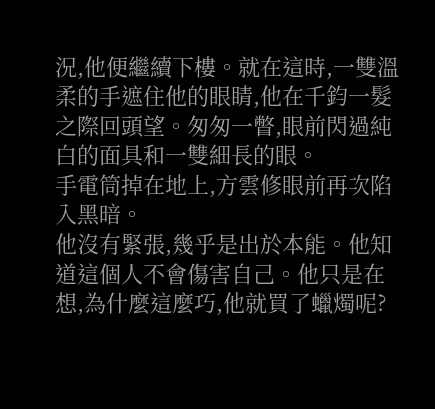況,他便繼續下樓。就在這時,一雙溫柔的手遮住他的眼睛,他在千鈞一髮之際回頭望。匆匆一瞥,眼前閃過純白的面具和一雙細長的眼。
手電筒掉在地上,方雲修眼前再次陷入黑暗。
他沒有緊張,幾乎是出於本能。他知道這個人不會傷害自己。他只是在想,為什麼這麼巧,他就買了蠟燭呢?